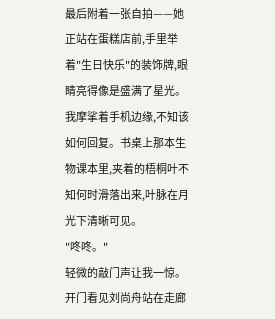最后附着一张自拍——她正站在蛋糕店前,手里举着"生日快乐"的装饰牌,眼睛亮得像是盛满了星光。
我摩挲着手机边缘,不知该如何回复。书桌上那本生物课本里,夹着的梧桐叶不知何时滑落出来,叶脉在月光下清晰可见。
"咚咚。"
轻微的敲门声让我一惊。开门看见刘尚舟站在走廊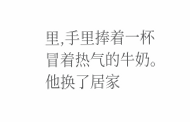里,手里捧着一杯冒着热气的牛奶。他换了居家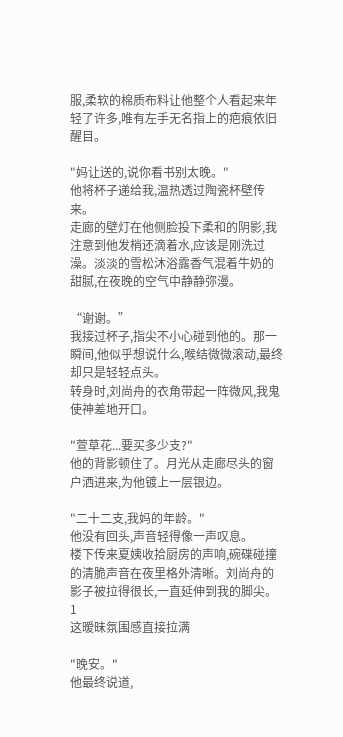服,柔软的棉质布料让他整个人看起来年轻了许多,唯有左手无名指上的疤痕依旧醒目。

"妈让送的,说你看书别太晚。"
他将杯子递给我,温热透过陶瓷杯壁传来。
走廊的壁灯在他侧脸投下柔和的阴影,我注意到他发梢还滴着水,应该是刚洗过澡。淡淡的雪松沐浴露香气混着牛奶的甜腻,在夜晚的空气中静静弥漫。

“谢谢。”
我接过杯子,指尖不小心碰到他的。那一瞬间,他似乎想说什么,喉结微微滚动,最终却只是轻轻点头。
转身时,刘尚舟的衣角带起一阵微风,我鬼使神差地开口。

"萱草花...要买多少支?"
他的背影顿住了。月光从走廊尽头的窗户洒进来,为他镀上一层银边。

"二十二支,我妈的年龄。"
他没有回头,声音轻得像一声叹息。
楼下传来夏姨收拾厨房的声响,碗碟碰撞的清脆声音在夜里格外清晰。刘尚舟的影子被拉得很长,一直延伸到我的脚尖。1
这暧昧氛围感直接拉满

"晚安。"
他最终说道,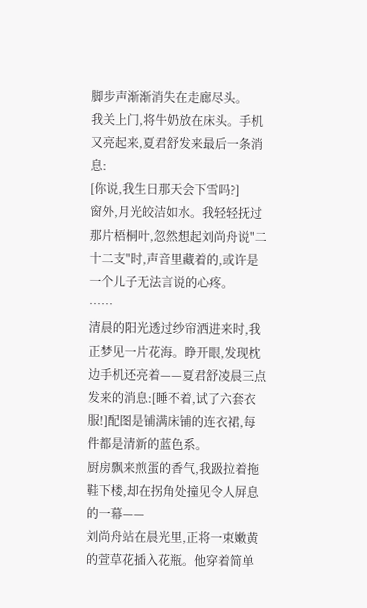脚步声渐渐消失在走廊尽头。
我关上门,将牛奶放在床头。手机又亮起来,夏君舒发来最后一条消息:
[你说,我生日那天会下雪吗?]
窗外,月光皎洁如水。我轻轻抚过那片梧桐叶,忽然想起刘尚舟说"二十二支"时,声音里藏着的,或许是一个儿子无法言说的心疼。
……
清晨的阳光透过纱帘洒进来时,我正梦见一片花海。睁开眼,发现枕边手机还亮着——夏君舒凌晨三点发来的消息:[睡不着,试了六套衣服!]配图是铺满床铺的连衣裙,每件都是清新的蓝色系。
厨房飘来煎蛋的香气,我趿拉着拖鞋下楼,却在拐角处撞见令人屏息的一幕——
刘尚舟站在晨光里,正将一束嫩黄的萱草花插入花瓶。他穿着简单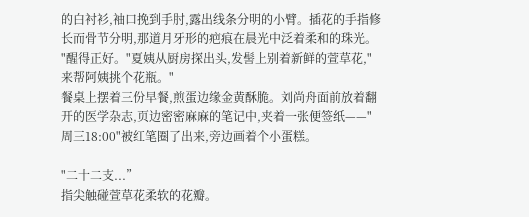的白衬衫,袖口挽到手肘,露出线条分明的小臂。插花的手指修长而骨节分明,那道月牙形的疤痕在晨光中泛着柔和的珠光。
"醒得正好。"夏姨从厨房探出头,发髻上别着新鲜的萱草花,"来帮阿姨挑个花瓶。"
餐桌上摆着三份早餐,煎蛋边缘金黄酥脆。刘尚舟面前放着翻开的医学杂志,页边密密麻麻的笔记中,夹着一张便签纸——"周三18:00"被红笔圈了出来,旁边画着个小蛋糕。

"二十二支...”
指尖触碰萱草花柔软的花瓣。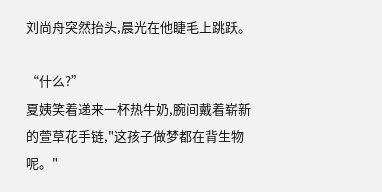刘尚舟突然抬头,晨光在他睫毛上跳跃。

“什么?”
夏姨笑着递来一杯热牛奶,腕间戴着崭新的萱草花手链,"这孩子做梦都在背生物呢。"